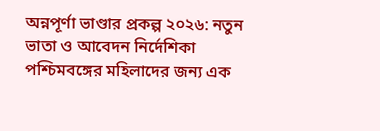অন্নপূর্ণা ভাণ্ডার প্রকল্প ২০২৬: নতুন ভাতা ও আবেদন নির্দেশিকা
পশ্চিমবঙ্গের মহিলাদের জন্য এক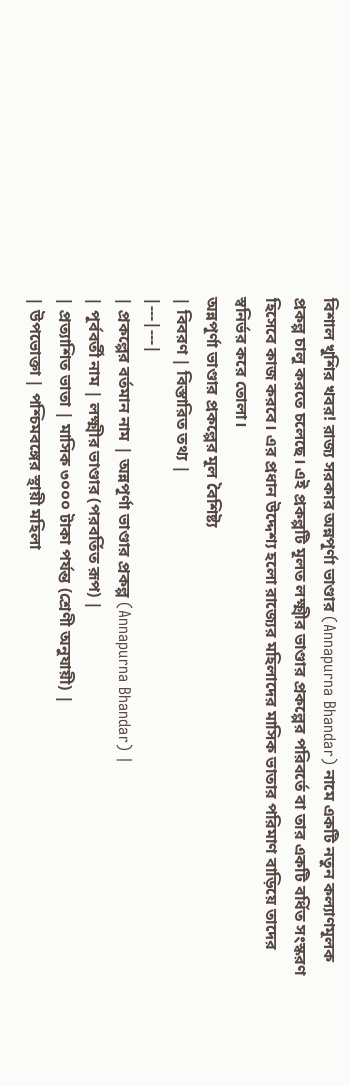বিশাল খুশির খবর! রাজ্য সরকার অন্নপূর্ণা ভাণ্ডার (Annapurna Bhandar) নামে একটি নতুন কল্যাণমূলক প্রকল্প চালু করতে চলেছে। এই প্রকল্পটি মূলত লক্ষ্মীর ভাণ্ডার প্রকল্পের পরিবর্তে বা তার একটি বর্ধিত সংস্করণ হিসেবে কাজ করবে। এর প্রধান উদ্দেশ্য হলো রাজ্যের মহিলাদের মাসিক ভাতার পরিমাণ বাড়িয়ে তাদের স্বনির্ভর করে তোলা।
অন্নপূর্ণা ভাণ্ডার প্রকল্পের মূল বৈশিষ্ট্য
| বিবরণ | বিস্তারিত তথ্য |
|---|---|
| প্রকল্পের বর্তমান নাম | অন্নপূর্ণা ভাণ্ডার প্রকল্প (Annapurna Bhandar) |
| পূর্ববর্তী নাম | লক্ষ্মীর ভাণ্ডার (পরবর্তিত রূপ) |
| প্রত্যাশিত ভাতা | মাসিক ৩০০০ টাকা পর্যন্ত (শ্রেণী অনুযায়ী) |
| উপভোক্তা | পশ্চিমবঙ্গের স্থায়ী মহিলা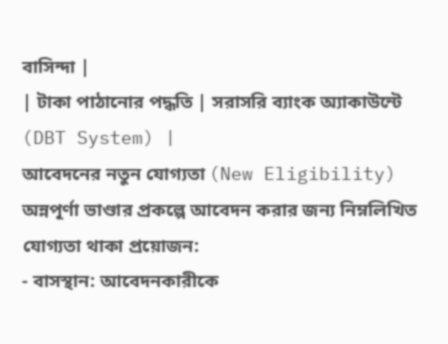বাসিন্দা |
| টাকা পাঠানোর পদ্ধতি | সরাসরি ব্যাংক অ্যাকাউন্টে (DBT System) |
আবেদনের নতুন যোগ্যতা (New Eligibility)
অন্নপূর্ণা ভাণ্ডার প্রকল্পে আবেদন করার জন্য নিম্নলিখিত যোগ্যতা থাকা প্রয়োজন:
- বাসস্থান: আবেদনকারীকে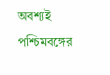অবশ্যই পশ্চিমবঙ্গের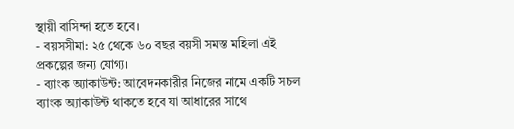স্থায়ী বাসিন্দা হতে হবে।
- বয়সসীমা: ২৫ থেকে ৬০ বছর বয়সী সমস্ত মহিলা এই প্রকল্পের জন্য যোগ্য।
- ব্যাংক অ্যাকাউন্ট: আবেদনকারীর নিজের নামে একটি সচল ব্যাংক অ্যাকাউন্ট থাকতে হবে যা আধারের সাথে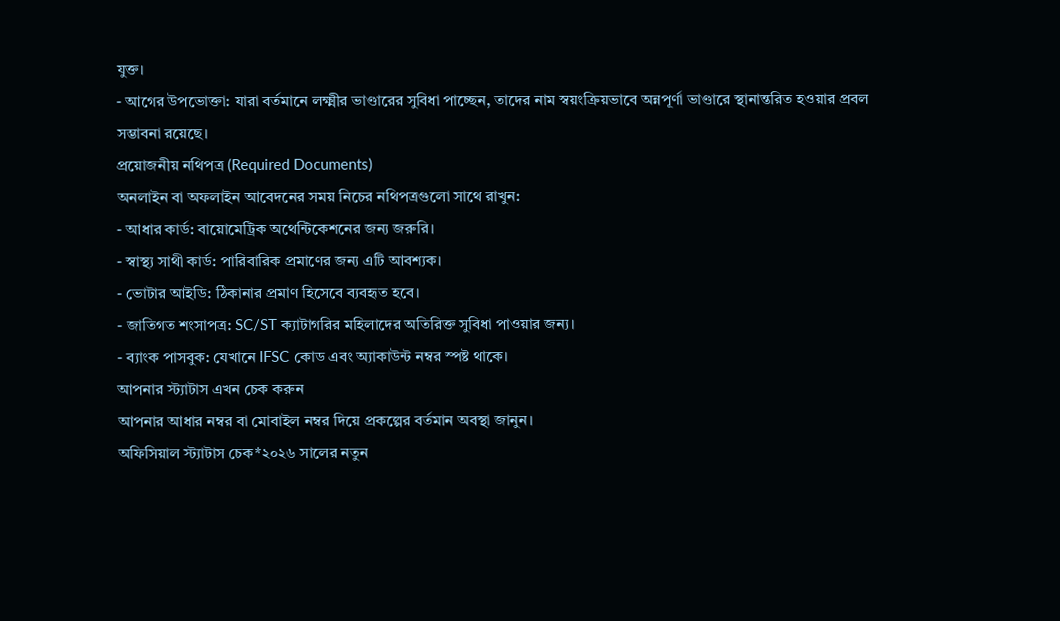যুক্ত।
- আগের উপভোক্তা: যারা বর্তমানে লক্ষ্মীর ভাণ্ডারের সুবিধা পাচ্ছেন, তাদের নাম স্বয়ংক্রিয়ভাবে অন্নপূর্ণা ভাণ্ডারে স্থানান্তরিত হওয়ার প্রবল সম্ভাবনা রয়েছে।
প্রয়োজনীয় নথিপত্র (Required Documents)
অনলাইন বা অফলাইন আবেদনের সময় নিচের নথিপত্রগুলো সাথে রাখুন:
- আধার কার্ড: বায়োমেট্রিক অথেন্টিকেশনের জন্য জরুরি।
- স্বাস্থ্য সাথী কার্ড: পারিবারিক প্রমাণের জন্য এটি আবশ্যক।
- ভোটার আইডি: ঠিকানার প্রমাণ হিসেবে ব্যবহৃত হবে।
- জাতিগত শংসাপত্র: SC/ST ক্যাটাগরির মহিলাদের অতিরিক্ত সুবিধা পাওয়ার জন্য।
- ব্যাংক পাসবুক: যেখানে IFSC কোড এবং অ্যাকাউন্ট নম্বর স্পষ্ট থাকে।
আপনার স্ট্যাটাস এখন চেক করুন
আপনার আধার নম্বর বা মোবাইল নম্বর দিয়ে প্রকল্পের বর্তমান অবস্থা জানুন।
অফিসিয়াল স্ট্যাটাস চেক*২০২৬ সালের নতুন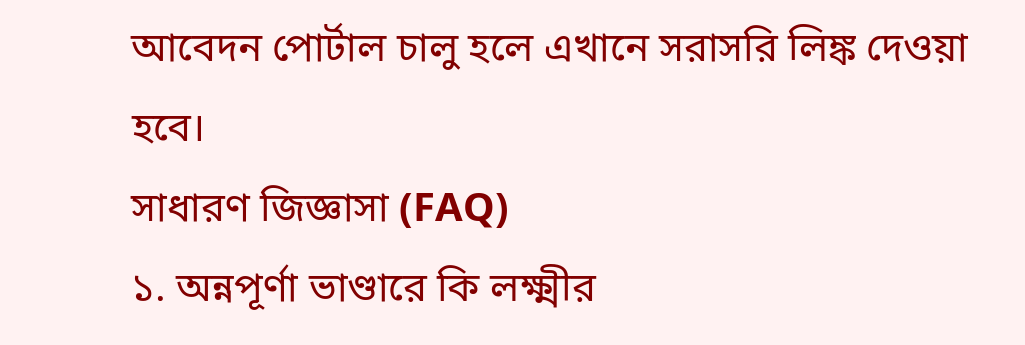আবেদন পোর্টাল চালু হলে এখানে সরাসরি লিঙ্ক দেওয়া হবে।
সাধারণ জিজ্ঞাসা (FAQ)
১. অন্নপূর্ণা ভাণ্ডারে কি লক্ষ্মীর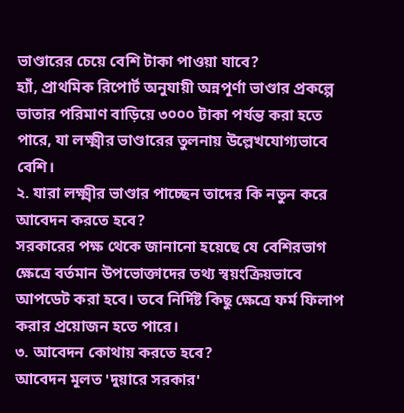ভাণ্ডারের চেয়ে বেশি টাকা পাওয়া যাবে?
হ্যাঁ, প্রাথমিক রিপোর্ট অনুযায়ী অন্নপূর্ণা ভাণ্ডার প্রকল্পে ভাতার পরিমাণ বাড়িয়ে ৩০০০ টাকা পর্যন্ত করা হতে পারে, যা লক্ষ্মীর ভাণ্ডারের তুলনায় উল্লেখযোগ্যভাবে বেশি।
২. যারা লক্ষ্মীর ভাণ্ডার পাচ্ছেন তাদের কি নতুন করে আবেদন করতে হবে?
সরকারের পক্ষ থেকে জানানো হয়েছে যে বেশিরভাগ ক্ষেত্রে বর্তমান উপভোক্তাদের তথ্য স্বয়ংক্রিয়ভাবে আপডেট করা হবে। তবে নির্দিষ্ট কিছু ক্ষেত্রে ফর্ম ফিলাপ করার প্রয়োজন হতে পারে।
৩. আবেদন কোথায় করতে হবে?
আবেদন মূলত 'দুয়ারে সরকার'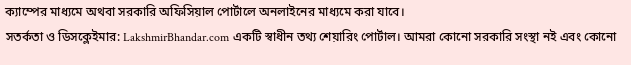ক্যাম্পের মাধ্যমে অথবা সরকারি অফিসিয়াল পোর্টালে অনলাইনের মাধ্যমে করা যাবে।
সতর্কতা ও ডিসক্লেইমার: LakshmirBhandar.com একটি স্বাধীন তথ্য শেয়ারিং পোর্টাল। আমরা কোনো সরকারি সংস্থা নই এবং কোনো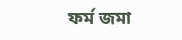ফর্ম জমা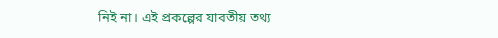নিই না। এই প্রকল্পের যাবতীয় তথ্য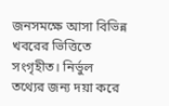জনসমক্ষে আসা বিভিন্ন খবরের ভিত্তিতে সংগৃহীত। নির্ভুল তথ্যের জন্য দয়া করে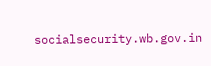socialsecurity.wb.gov.in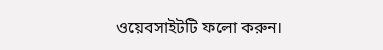ওয়েবসাইটটি ফলো করুন।